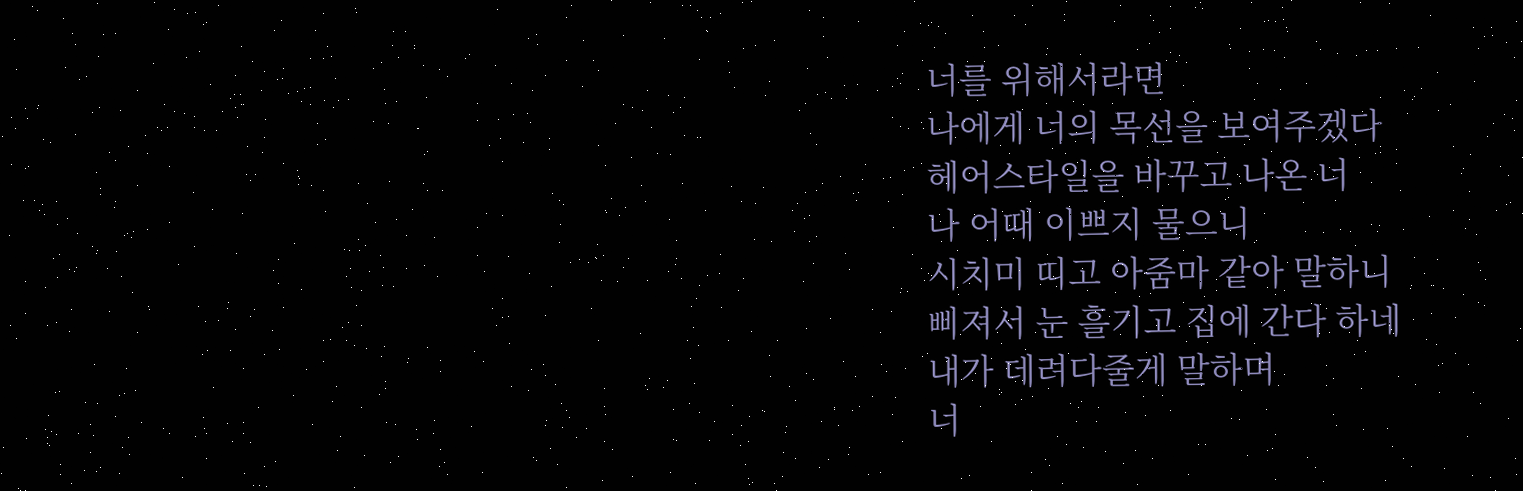너를 위해서라면
나에게 너의 목선을 보여주겠다
헤어스타일을 바꾸고 나온 너
나 어때 이쁘지 물으니
시치미 띠고 아줌마 같아 말하니
삐져서 눈 흘기고 집에 간다 하네
내가 데려다줄게 말하며
너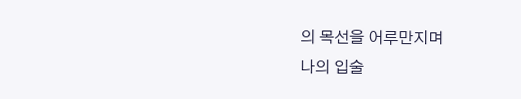의 목선을 어루만지며
나의 입술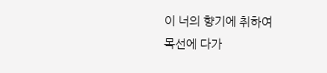이 너의 향기에 취하여
목선에 다가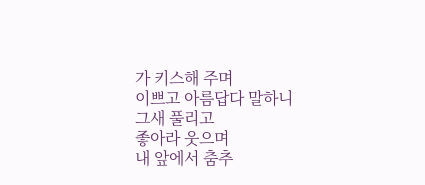가 키스해 주며
이쁘고 아름답다 말하니
그새 풀리고
좋아라 웃으며
내 앞에서 춤추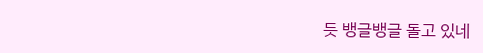듯 뱅글뱅글 돌고 있네